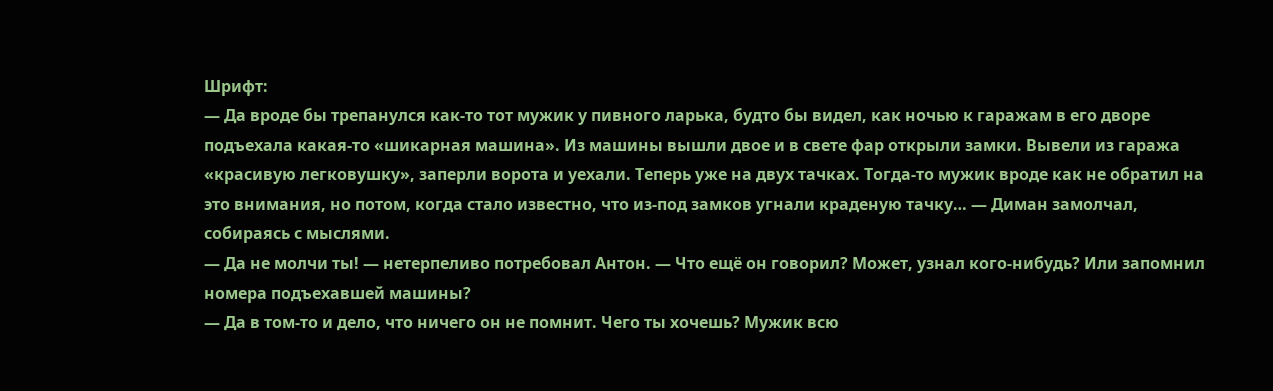Шрифт:
— Да вроде бы трепанулся как-то тот мужик у пивного ларька, будто бы видел, как ночью к гаражам в его дворе подъехала какая-то «шикарная машина». Из машины вышли двое и в свете фар открыли замки. Вывели из гаража «красивую легковушку», заперли ворота и уехали. Теперь уже на двух тачках. Тогда-то мужик вроде как не обратил на это внимания, но потом, когда стало известно, что из-под замков угнали краденую тачку… — Диман замолчал, собираясь с мыслями.
— Да не молчи ты! — нетерпеливо потребовал Антон. — Что ещё он говорил? Может, узнал кого-нибудь? Или запомнил номера подъехавшей машины?
— Да в том-то и дело, что ничего он не помнит. Чего ты хочешь? Мужик всю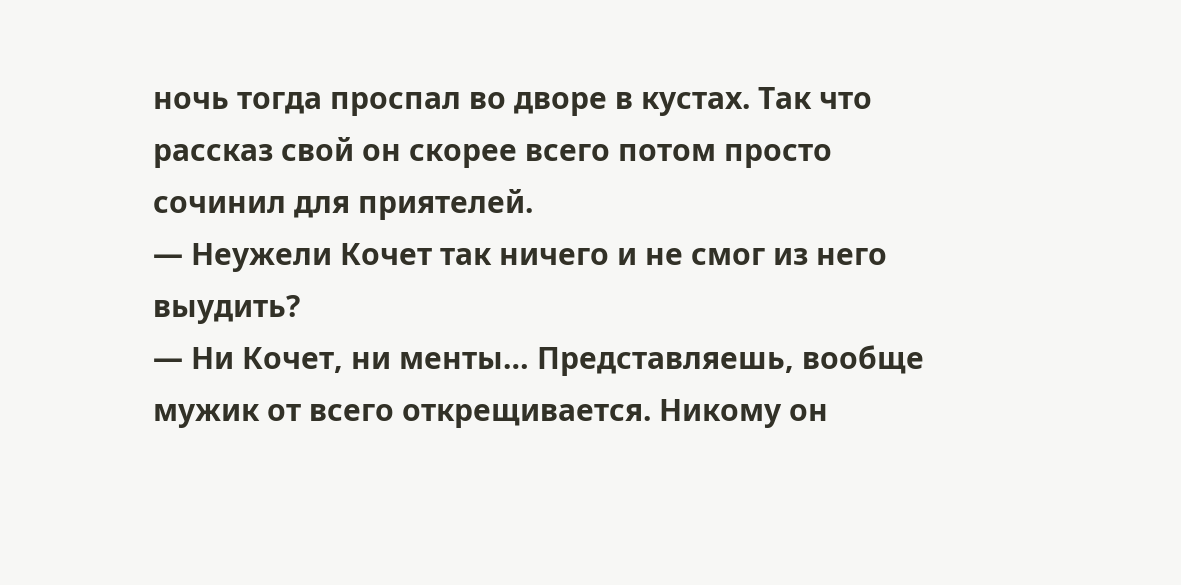ночь тогда проспал во дворе в кустах. Так что рассказ свой он скорее всего потом просто сочинил для приятелей.
— Неужели Кочет так ничего и не смог из него выудить?
— Ни Кочет, ни менты… Представляешь, вообще мужик от всего открещивается. Никому он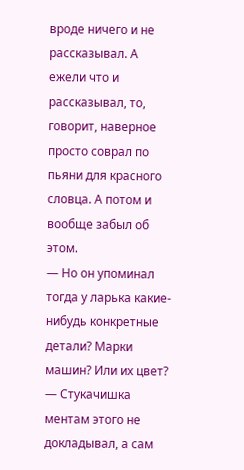вроде ничего и не рассказывал. А ежели что и рассказывал, то, говорит, наверное просто соврал по пьяни для красного словца. А потом и вообще забыл об этом.
— Но он упоминал тогда у ларька какие-нибудь конкретные детали? Марки машин? Или их цвет?
— Стукачишка ментам этого не докладывал, а сам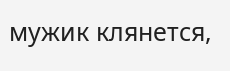мужик клянется,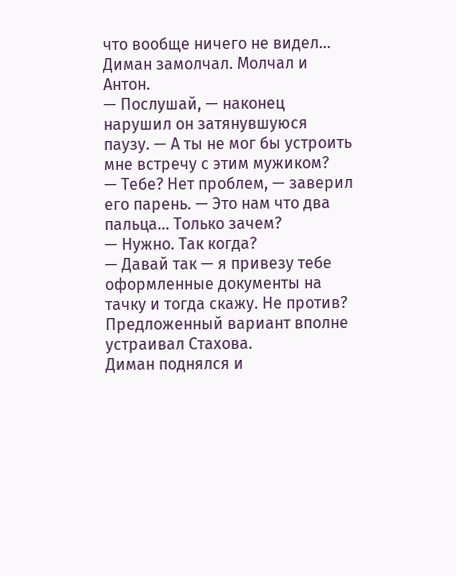что вообще ничего не видел…
Диман замолчал. Молчал и Антон.
— Послушай, — наконец нарушил он затянувшуюся паузу. — А ты не мог бы устроить мне встречу с этим мужиком?
— Тебе? Нет проблем, — заверил его парень. — Это нам что два пальца… Только зачем?
— Нужно. Так когда?
— Давай так — я привезу тебе оформленные документы на тачку и тогда скажу. Не против?
Предложенный вариант вполне устраивал Стахова.
Диман поднялся и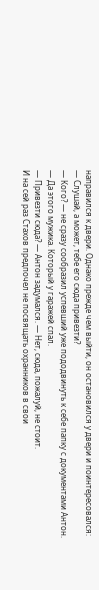направился к двери. Однако прежде чем выйти, он остановился у двери и поинтересовался:
— Слушай, а может, тебе его сюда привезти?
— Кого? — не сразу сообразил успевший уже пододвинуть к себе папку с документами Антон.
— Да этого мужика. Который у гаражей спал.
— Привезти сюда? — Антон задумался. — Нет, сюда, пожалуй, не стоит.
И на сей раз Стахов предпочел не посвящать охранников в свои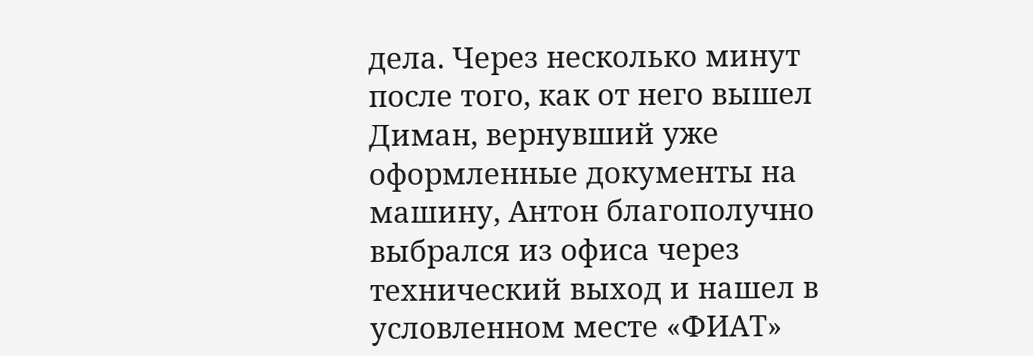дела. Через несколько минут после того, как от него вышел Диман, вернувший уже оформленные документы на машину, Антон благополучно выбрался из офиса через технический выход и нашел в условленном месте «ФИАТ»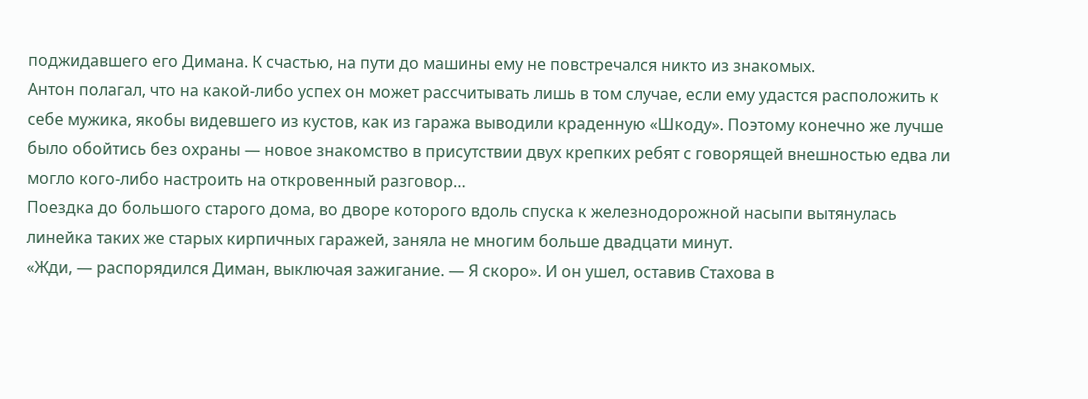поджидавшего его Димана. К счастью, на пути до машины ему не повстречался никто из знакомых.
Антон полагал, что на какой-либо успех он может рассчитывать лишь в том случае, если ему удастся расположить к себе мужика, якобы видевшего из кустов, как из гаража выводили краденную «Шкоду». Поэтому конечно же лучше было обойтись без охраны — новое знакомство в присутствии двух крепких ребят с говорящей внешностью едва ли могло кого-либо настроить на откровенный разговор…
Поездка до большого старого дома, во дворе которого вдоль спуска к железнодорожной насыпи вытянулась линейка таких же старых кирпичных гаражей, заняла не многим больше двадцати минут.
«Жди, — распорядился Диман, выключая зажигание. — Я скоро». И он ушел, оставив Стахова в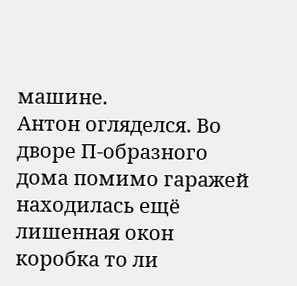машине.
Антон огляделся. Во дворе П-образного дома помимо гаражей находилась ещё лишенная окон коробка то ли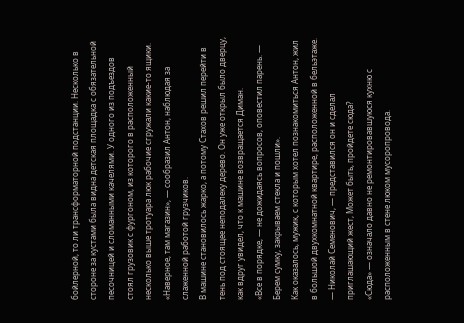бойлерной, то ли трансформаторной подстанции. Несколько в стороне за кустами была видна детская площадка с обязательной песочницей и сломанными качелями. У одного из подъездов стоял грузовик с фургоном, из которого в расположенный несколько выше тротуара люк рабочие сгружали какие-то ящики. «Наверное, там магазин», — сообразил Антон, наблюдая за слаженной работой грузчиков.
В машине становилось жарко, а потому Стахов решил перейти в тень под стоящее неподалеку дерево. Он уже открыл было дверцу, как вдруг увидел, что к машине возвращается Диман.
«Все в порядке, — не дожидаясь вопросов, оповестил парень. — Берем сумку, закрываем стекла и пошли».
Как оказалось, мужик, с которым хотел познакомиться Антон, жил в большой двухкомнатной квартире, расположенной в бельэтаже.
— Николай Семенович, — представился он и сделал приглашающий жест, Может быть, пройдете сюда?
«Сюда» — означало давно не ремонтировавшуюся кухню с расположенным в стене люком мусоропровода.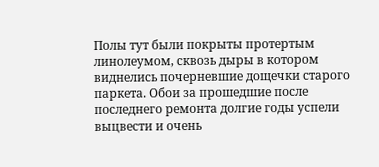Полы тут были покрыты протертым линолеумом, сквозь дыры в котором виднелись почерневшие дощечки старого паркета. Обои за прошедшие после последнего ремонта долгие годы успели выцвести и очень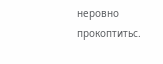неровно прокоптитьс.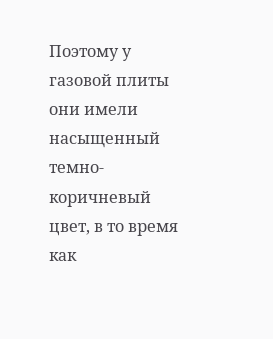Поэтому у газовой плиты они имели насыщенный темно-коричневый цвет, в то время как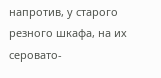напротив, у старого резного шкафа, на их серовато-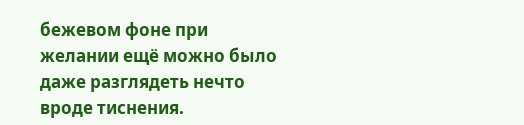бежевом фоне при желании ещё можно было даже разглядеть нечто вроде тиснения.